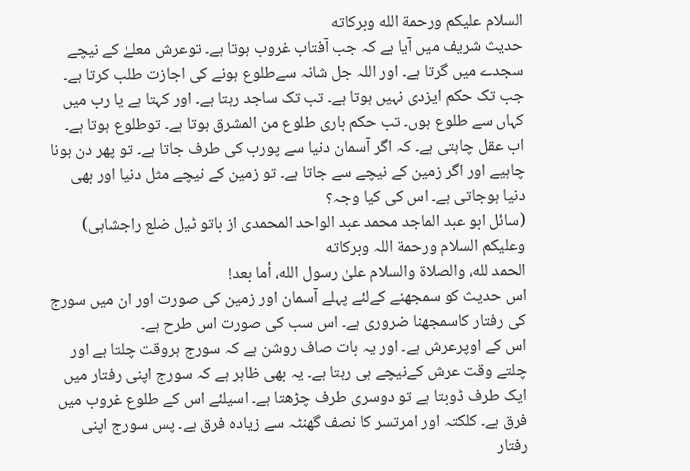السلام عليكم ورحمة الله وبركاته
حدیث شریف میں آیا ہے کہ جب آفتاب غروب ہوتا ہے۔ توعرش معلےٰ کے نیچے سجدے میں گرتا ہے۔ اور اللہ جل شانہ سےطلوع ہونے کی اجازت طلب کرتا ہے۔ جب تک حکم ایزدی نہیں ہوتا ہے۔ تب تک ساجد رہتا ہے۔ اور کہتا ہے یا رب میں کہاں سے طلوع ہوں۔ تب حکم باری طلوع من المشرق ہوتا ہے۔ توطلوع ہوتا ہے۔ اب عقل چاہتی ہے۔ کہ اگر آسمان دنیا سے پورب کی طرف جاتا ہے۔ تو پھر دن ہونا چاہیے اور اگر زمین کے نیچے سے جاتا ہے۔ تو زمین کے نیچے مثل دنیا اور بھی دنیا ہوجاتی ہے۔ اس کی کیا وجہ؟
(سائل ابو عبد الماجد محمد عبد الواحد المحمدی از باتو ٹیل ضلع راجشاہی)
وعلیکم السلام ورحمة اللہ وبرکاته
الحمد لله، والصلاة والسلام علىٰ رسول الله، أما بعد!
اس حدیث کو سمجھنے کےلئے پہلے آسمان اور زمین کی صورت اور ان میں سورج کی رفتار کاسمجھنا ضروری ہے۔ اس سب کی صورت اس طرح ہے۔
اس کے اوپرعرش ہے۔ اور یہ بات صاف روشن ہے کہ سورج ہروقت چلتا ہے اور چلتے وقت عرش کےنیچے ہی رہتا ہے۔ یہ بھی ظاہر ہے کہ سورج اپنی رفتار میں ایک طرف ڈوبتا ہے تو دوسری طرف چڑھتا ہے۔ اسیلئے اس کے طلوع غروب میں فرق ہے۔ کلکتہ اور امرتسر کا نصف گھنٹہ سے زیادہ فرق ہے۔ پس سورج اپنی رفتار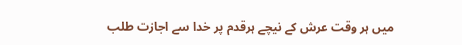میں ہر وقت عرش کے نیچے ہرقدم پر خدا سے اجازت طلب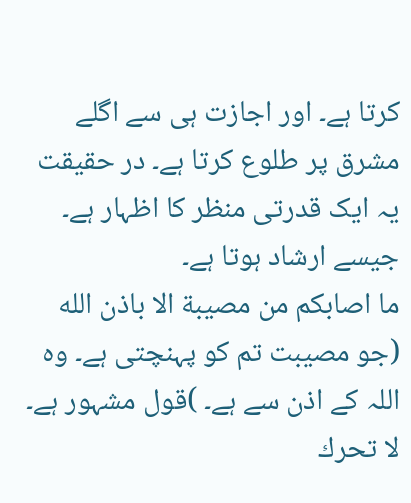کرتا ہے۔ اور اجازت ہی سے اگلے مشرق پر طلوع کرتا ہے۔ در حقیقت یہ ایک قدرتی منظر کا اظہار ہے۔ جیسے ارشاد ہوتا ہے۔
ما اصابكم من مصيبة الا باذن الله
(جو مصیبت تم کو پہنچتی ہے۔ وہ اللہ کے اذن سے ہے۔ )قول مشہور ہے۔
لا تحرك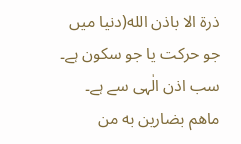ذرة الا باذن الله(دنیا میں جو حرکت یا جو سکون ہے۔ سب اذن الٰہی سے ہے۔ ماهم بضارين به من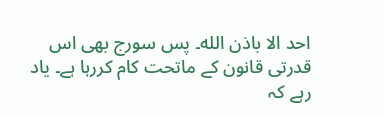احد الا باذن الله۔ پس سورج بھی اس قدرتی قانون کے ماتحت کام کررہا ہے۔ یاد رہے کہ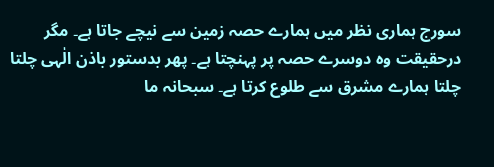سورج ہماری نظر میں ہمارے حصہ زمین سے نیچے جاتا ہے۔ مگر درحقیقت وہ دوسرے حصہ پر پہنچتا ہے۔ پھر بدستور باذن الٰہی چلتا چلتا ہمارے مشرق سے طلوع کرتا ہے۔ سبحانہ ما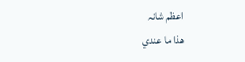اعظم شانہ
ھذا ما عندي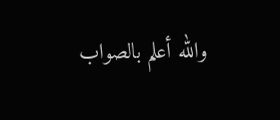والله أعلم بالصواب